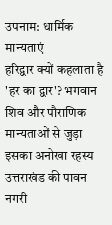उपनाम: धार्मिक मान्यताएं
हरिद्वार क्यों कहलाता है 'हर का द्वार'? भगवान शिव और पौराणिक मान्यताओं से जुड़ा इसका अनोखा रहस्य
उत्तराखंड की पावन नगरी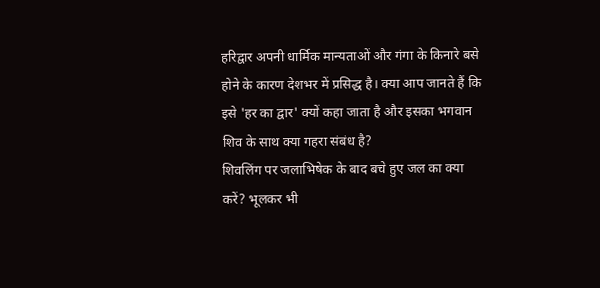हरिद्वार अपनी धार्मिक मान्यताओं और गंगा के किनारे बसे होने के कारण देशभर में प्रसिद्ध है। क्या आप जानते हैं कि इसे 'हर का द्वार' क्यों कहा जाता है और इसका भगवान शिव के साथ क्या गहरा संबंध है?
शिवलिंग पर जलाभिषेक के बाद बचे हुए जल का क्या करें? भूलकर भी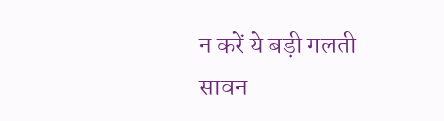न करें ये बड़ी गलती
सावन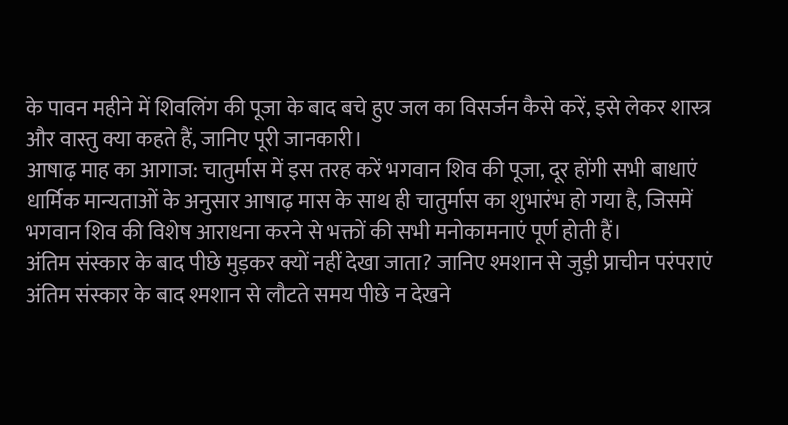के पावन महीने में शिवलिंग की पूजा के बाद बचे हुए जल का विसर्जन कैसे करें, इसे लेकर शास्त्र और वास्तु क्या कहते हैं, जानिए पूरी जानकारी।
आषाढ़ माह का आगाज: चातुर्मास में इस तरह करें भगवान शिव की पूजा, दूर होंगी सभी बाधाएं
धार्मिक मान्यताओं के अनुसार आषाढ़ मास के साथ ही चातुर्मास का शुभारंभ हो गया है, जिसमें भगवान शिव की विशेष आराधना करने से भक्तों की सभी मनोकामनाएं पूर्ण होती हैं।
अंतिम संस्कार के बाद पीछे मुड़कर क्यों नहीं देखा जाता? जानिए श्मशान से जुड़ी प्राचीन परंपराएं
अंतिम संस्कार के बाद श्मशान से लौटते समय पीछे न देखने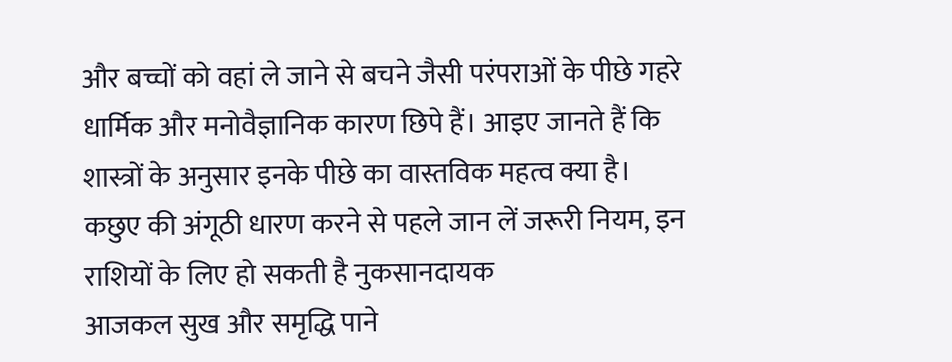और बच्चों को वहां ले जाने से बचने जैसी परंपराओं के पीछे गहरे धार्मिक और मनोवैज्ञानिक कारण छिपे हैं। आइए जानते हैं कि शास्त्रों के अनुसार इनके पीछे का वास्तविक महत्व क्या है।
कछुए की अंगूठी धारण करने से पहले जान लें जरूरी नियम, इन राशियों के लिए हो सकती है नुकसानदायक
आजकल सुख और समृद्धि पाने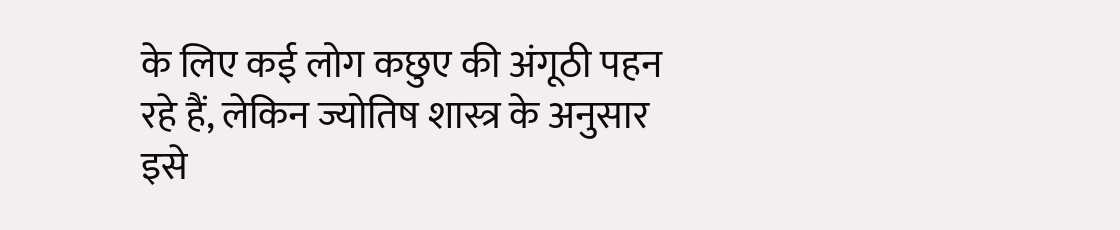के लिए कई लोग कछुए की अंगूठी पहन रहे हैं, लेकिन ज्योतिष शास्त्र के अनुसार इसे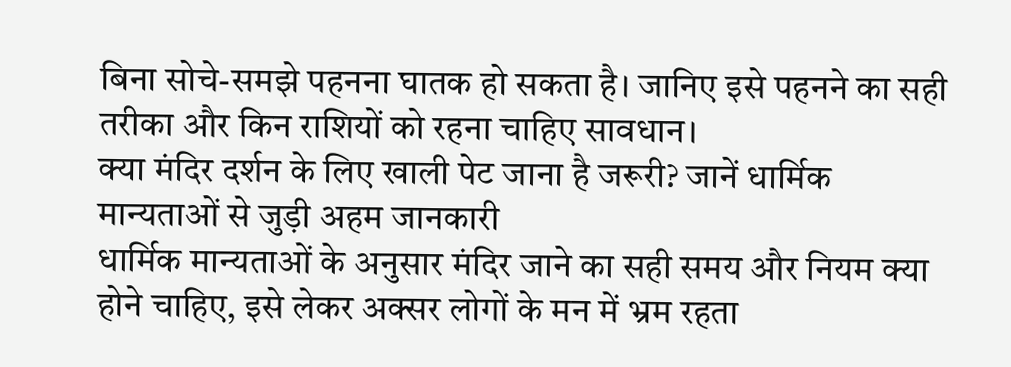बिना सोचे-समझे पहनना घातक हो सकता है। जानिए इसे पहनने का सही तरीका और किन राशियों को रहना चाहिए सावधान।
क्या मंदिर दर्शन के लिए खाली पेट जाना है जरूरी? जानें धार्मिक मान्यताओं से जुड़ी अहम जानकारी
धार्मिक मान्यताओं के अनुसार मंदिर जाने का सही समय और नियम क्या होने चाहिए, इसे लेकर अक्सर लोगों के मन में भ्रम रहता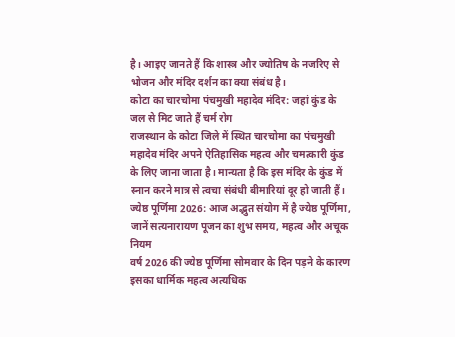है। आइए जानते हैं कि शास्त्र और ज्योतिष के नजरिए से भोजन और मंदिर दर्शन का क्या संबंध है।
कोटा का चारचोमा पंचमुखी महादेव मंदिर: जहां कुंड के जल से मिट जाते हैं चर्म रोग
राजस्थान के कोटा जिले में स्थित चारचोमा का पंचमुखी महादेव मंदिर अपने ऐतिहासिक महत्व और चमत्कारी कुंड के लिए जाना जाता है। मान्यता है कि इस मंदिर के कुंड में स्नान करने मात्र से त्वचा संबंधी बीमारियां दूर हो जाती हैं।
ज्येष्ठ पूर्णिमा 2026: आज अद्भुत संयोग में है ज्येष्ठ पूर्णिमा, जानें सत्यनारायण पूजन का शुभ समय, महत्व और अचूक नियम
वर्ष 2026 की ज्येष्ठ पूर्णिमा सोमवार के दिन पड़ने के कारण इसका धार्मिक महत्व अत्यधिक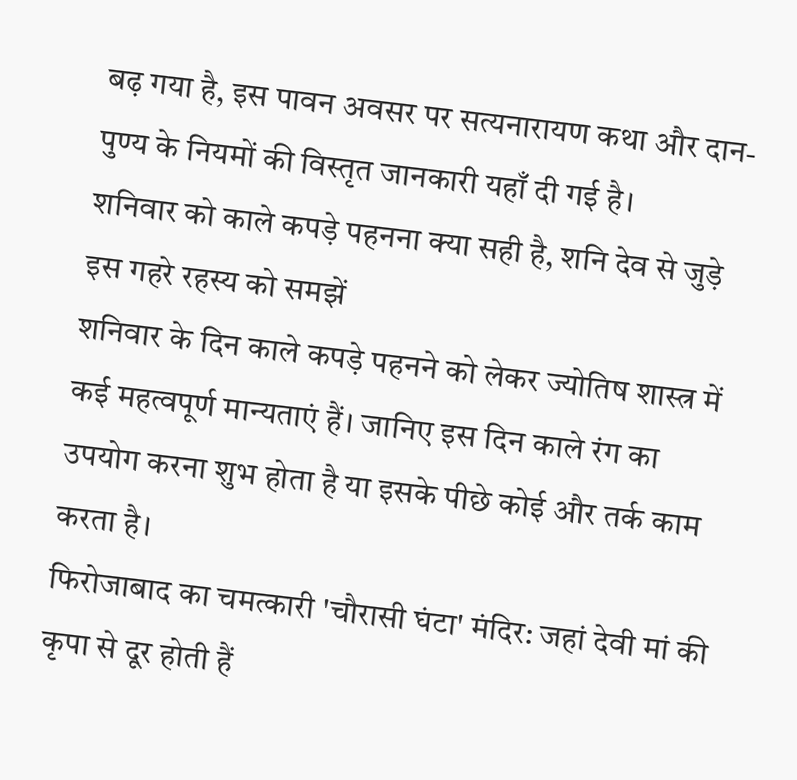बढ़ गया है, इस पावन अवसर पर सत्यनारायण कथा और दान-पुण्य के नियमों की विस्तृत जानकारी यहाँ दी गई है।
शनिवार को काले कपड़े पहनना क्या सही है, शनि देव से जुड़े इस गहरे रहस्य को समझें
शनिवार के दिन काले कपड़े पहनने को लेकर ज्योतिष शास्त्र में कई महत्वपूर्ण मान्यताएं हैं। जानिए इस दिन काले रंग का उपयोग करना शुभ होता है या इसके पीछे कोई और तर्क काम करता है।
फिरोजाबाद का चमत्कारी 'चौरासी घंटा' मंदिर: जहां देवी मां की कृपा से दूर होती हैं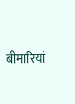बीमारियां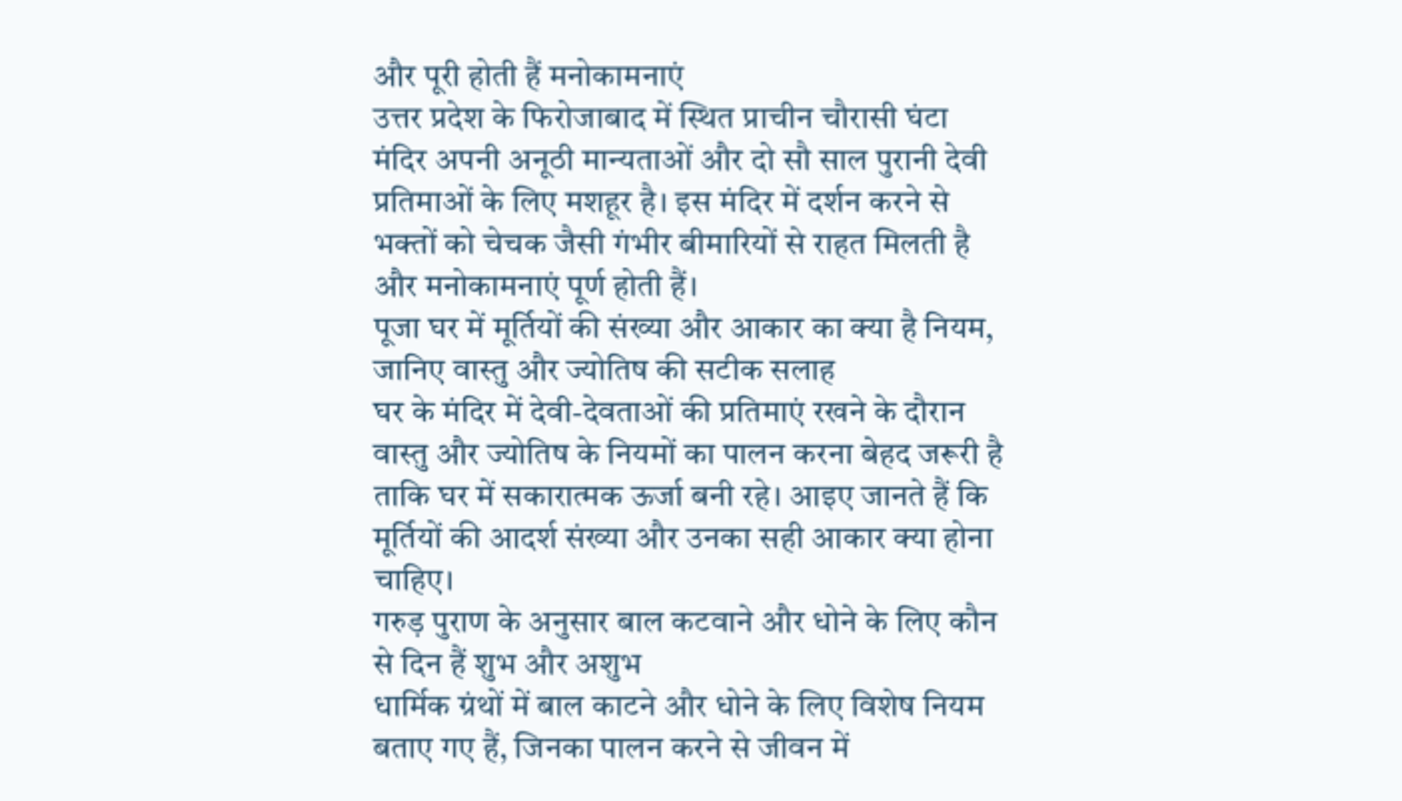और पूरी होती हैं मनोकामनाएं
उत्तर प्रदेश के फिरोजाबाद में स्थित प्राचीन चौरासी घंटा मंदिर अपनी अनूठी मान्यताओं और दो सौ साल पुरानी देवी प्रतिमाओं के लिए मशहूर है। इस मंदिर में दर्शन करने से भक्तों को चेचक जैसी गंभीर बीमारियों से राहत मिलती है और मनोकामनाएं पूर्ण होती हैं।
पूजा घर में मूर्तियों की संख्या और आकार का क्या है नियम, जानिए वास्तु और ज्योतिष की सटीक सलाह
घर के मंदिर में देवी-देवताओं की प्रतिमाएं रखने के दौरान वास्तु और ज्योतिष के नियमों का पालन करना बेहद जरूरी है ताकि घर में सकारात्मक ऊर्जा बनी रहे। आइए जानते हैं कि मूर्तियों की आदर्श संख्या और उनका सही आकार क्या होना चाहिए।
गरुड़ पुराण के अनुसार बाल कटवाने और धोने के लिए कौन से दिन हैं शुभ और अशुभ
धार्मिक ग्रंथों में बाल काटने और धोने के लिए विशेष नियम बताए गए हैं, जिनका पालन करने से जीवन में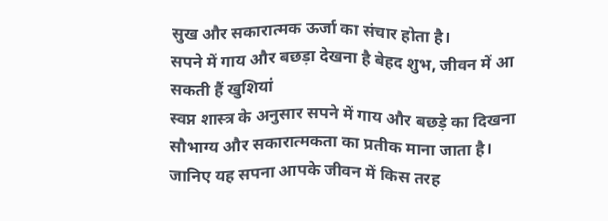सुख और सकारात्मक ऊर्जा का संचार होता है।
सपने में गाय और बछड़ा देखना है बेहद शुभ, जीवन में आ सकती हैं खुशियां
स्वप्न शास्त्र के अनुसार सपने में गाय और बछड़े का दिखना सौभाग्य और सकारात्मकता का प्रतीक माना जाता है। जानिए यह सपना आपके जीवन में किस तरह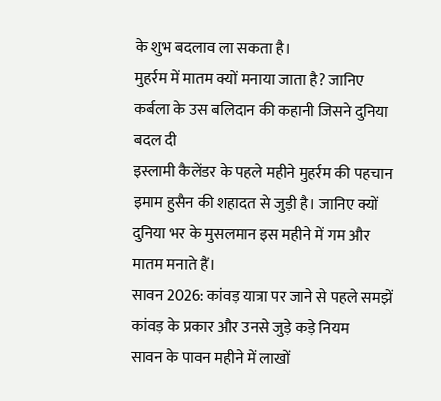के शुभ बदलाव ला सकता है।
मुहर्रम में मातम क्यों मनाया जाता है? जानिए कर्बला के उस बलिदान की कहानी जिसने दुनिया बदल दी
इस्लामी कैलेंडर के पहले महीने मुहर्रम की पहचान इमाम हुसैन की शहादत से जुड़ी है। जानिए क्यों दुनिया भर के मुसलमान इस महीने में गम और मातम मनाते हैं।
सावन 2026: कांवड़ यात्रा पर जाने से पहले समझें कांवड़ के प्रकार और उनसे जुड़े कड़े नियम
सावन के पावन महीने में लाखों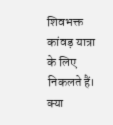शिवभक्त कांवड़ यात्रा के लिए निकलते हैं। क्या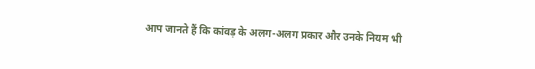आप जानते हैं कि कांवड़ के अलग-अलग प्रकार और उनके नियम भी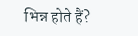भिन्न होते हैं?